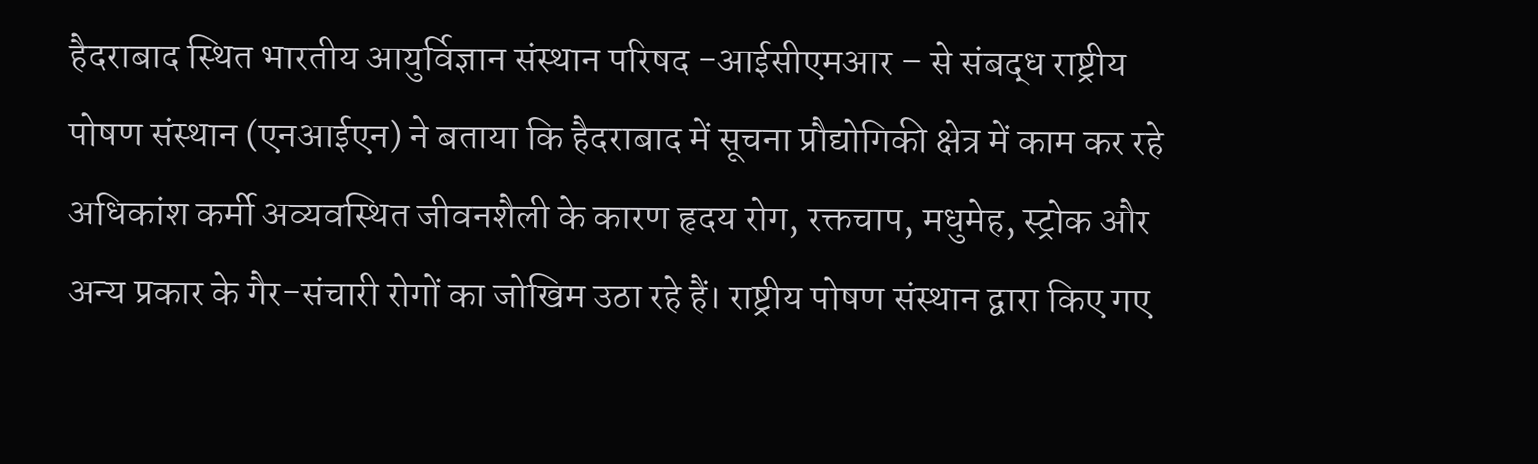हैदराबाद स्थित भारतीय आयुर्विज्ञान संस्थान परिषद -आईसीएमआर – से संबद्ध राष्ट्रीय पोषण संस्थान (एनआईएन) ने बताया कि हैदराबाद में सूचना प्रौद्योगिकी क्षेत्र में काम कर रहे अधिकांश कर्मी अव्यवस्थित जीवनशैली के कारण हृदय रोग, रक्तचाप, मधुमेह, स्ट्रोक और अन्य प्रकार के गैर-संचारी रोगों का जोखिम उठा रहे हैं। राष्ट्रीय पोषण संस्थान द्वारा किए गए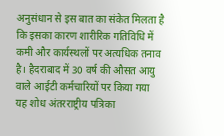अनुसंधान से इस बात का संकेत मिलता है कि इसका कारण शारीरिक गतिविधि में कमी और कार्यस्थलों पर अत्यधिक तनाव है। हैदराबाद में 30 वर्ष की औसत आयु वाले आईटी कर्मचारियों पर किया गया यह शोध अंतरराष्ट्रीय पत्रिका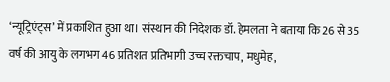‘न्यूट्रिएंट्स’ में प्रकाशित हुआ था। संस्थान की निदेशक डॉ. हेमलता ने बताया कि 26 से 35 वर्ष की आयु के लगभग 46 प्रतिशत प्रतिभागी उच्च रक्तचाप, मधुमेह,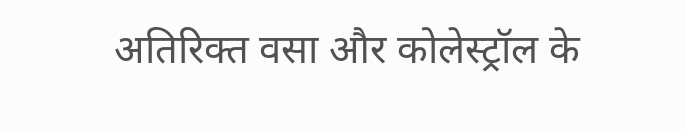अतिरिक्त वसा और कोलेस्ट्रॉल के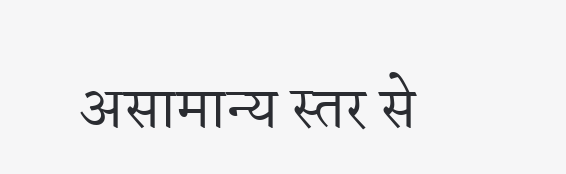असामान्य स्तर से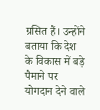ग्रसित हैं। उन्होंने बताया कि देश के विकास में बड़े पैमाने पर योगदान देने वाले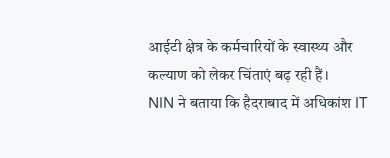आईटी क्षेत्र के कर्मचारियों के स्वास्थ्य और कल्याण को लेकर चिंताएं बढ़ रही हैं।
NIN ने बताया कि हैदराबाद में अधिकांश IT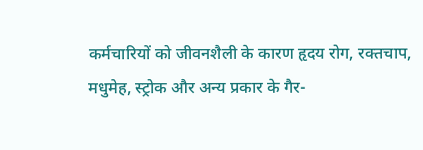कर्मचारियों को जीवनशैली के कारण हृदय रोग, रक्तचाप, मधुमेह, स्ट्रोक और अन्य प्रकार के गैर-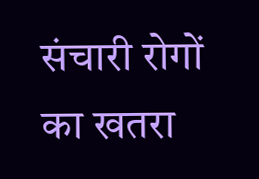संचारी रोगों का खतरा